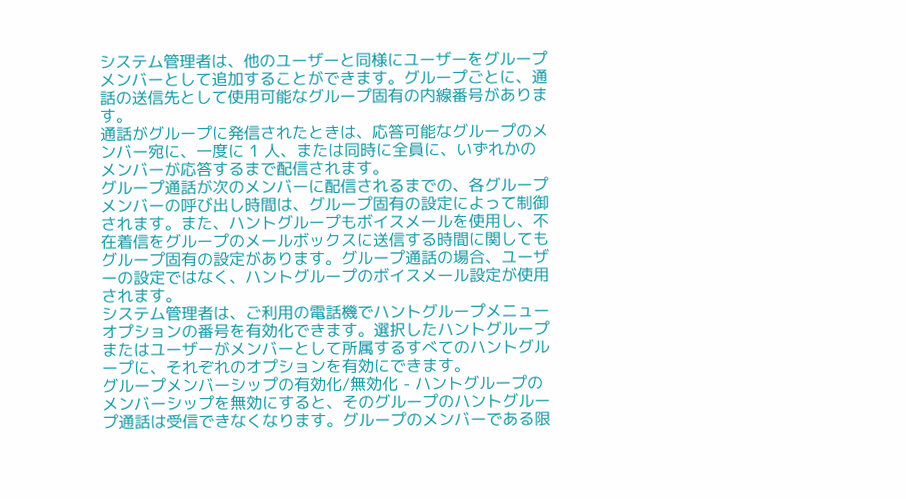システム管理者は、他のユーザーと同様にユーザーをグループメンバーとして追加することができます。グループごとに、通話の送信先として使用可能なグループ固有の内線番号があります。
通話がグループに発信されたときは、応答可能なグループのメンバー宛に、一度に 1 人、または同時に全員に、いずれかのメンバーが応答するまで配信されます。
グループ通話が次のメンバーに配信されるまでの、各グループメンバーの呼び出し時間は、グループ固有の設定によって制御されます。また、ハントグループもボイスメールを使用し、不在着信をグループのメールボックスに送信する時間に関してもグループ固有の設定があります。グループ通話の場合、ユーザーの設定ではなく、ハントグループのボイスメール設定が使用されます。
システム管理者は、ご利用の電話機でハントグループメニューオプションの番号を有効化できます。選択したハントグループまたはユーザーがメンバーとして所属するすべてのハントグループに、それぞれのオプションを有効にできます。
グループメンバーシップの有効化/無効化 - ハントグループのメンバーシップを無効にすると、そのグループのハントグループ通話は受信できなくなります。グループのメンバーである限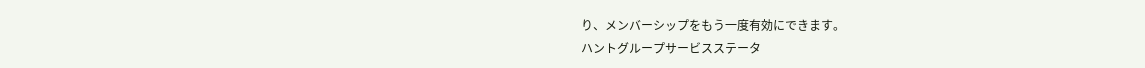り、メンバーシップをもう一度有効にできます。
ハントグループサービスステータ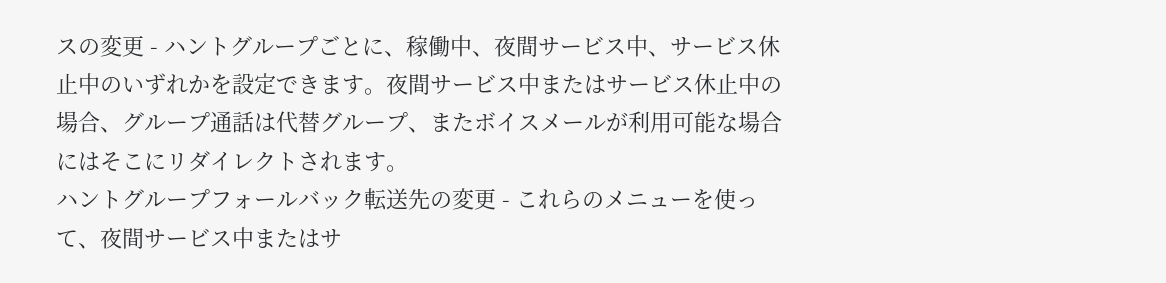スの変更 - ハントグループごとに、稼働中、夜間サービス中、サービス休止中のいずれかを設定できます。夜間サービス中またはサービス休止中の場合、グループ通話は代替グループ、またボイスメールが利用可能な場合にはそこにリダイレクトされます。
ハントグループフォールバック転送先の変更 - これらのメニューを使って、夜間サービス中またはサ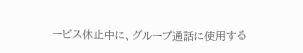ービス休止中に、グループ通話に使用する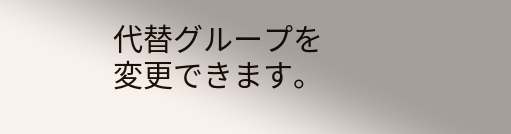代替グループを変更できます。